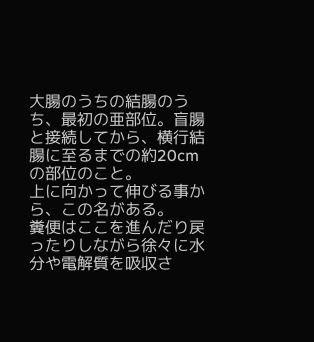大腸のうちの結腸のうち、最初の亜部位。盲腸と接続してから、横行結腸に至るまでの約20cmの部位のこと。
上に向かって伸びる事から、この名がある。
糞便はここを進んだり戻ったりしながら徐々に水分や電解質を吸収さ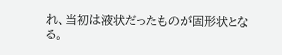れ、当初は液状だったものが固形状となる。